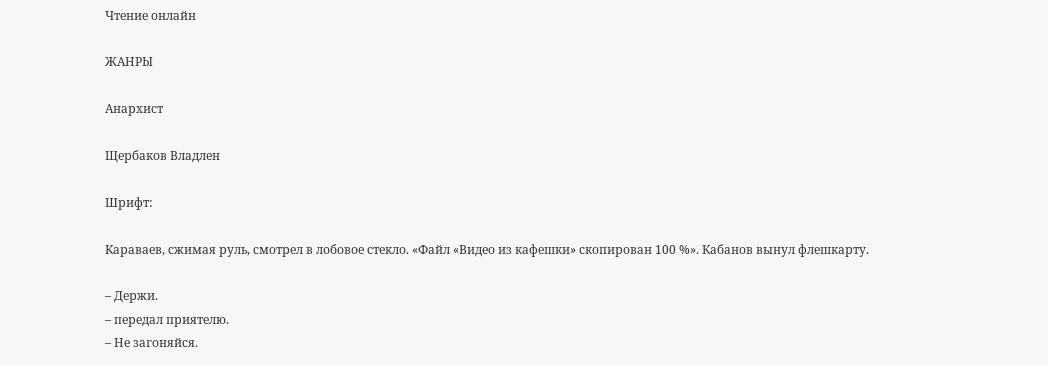Чтение онлайн

ЖАНРЫ

Анархист

Щербаков Владлен

Шрифт:

Караваев, сжимая руль, смотрел в лобовое стекло. «Файл «Видео из кафешки» скопирован 100 %». Кабанов вынул флешкарту.

– Держи.
– передал приятелю.
– Не загоняйся.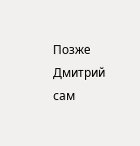Позже Дмитрий сам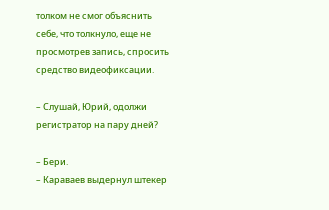толком не смог объяснить себе, что толкнуло, еще не просмотрев запись, спросить средство видеофиксации.

– Слушай, Юрий, одолжи регистратор на пару дней?

– Бери.
– Караваев выдернул штекер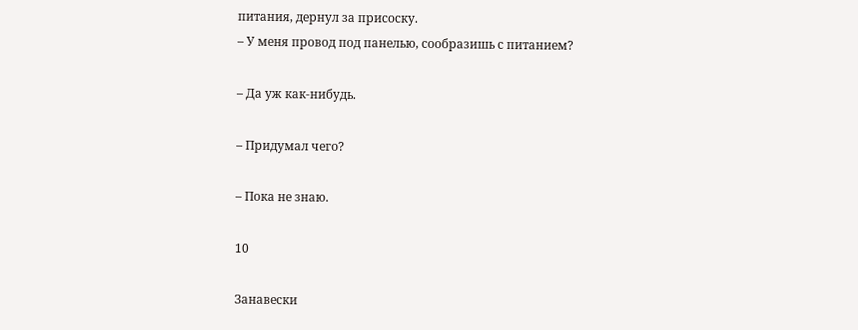питания, дернул за присоску.
– У меня провод под панелью, сообразишь с питанием?

– Да уж как-нибудь.

– Придумал чего?

– Пока не знаю.

10

Занавески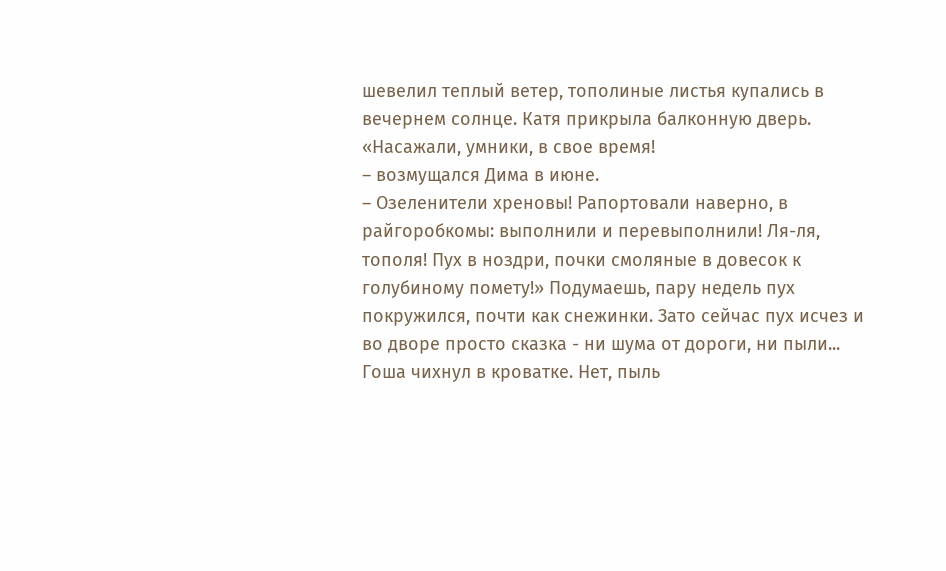шевелил теплый ветер, тополиные листья купались в вечернем солнце. Катя прикрыла балконную дверь. «Насажали, умники, в свое время!
– возмущался Дима в июне.
– Озеленители хреновы! Рапортовали наверно, в райгоробкомы: выполнили и перевыполнили! Ля-ля, тополя! Пух в ноздри, почки смоляные в довесок к голубиному помету!» Подумаешь, пару недель пух покружился, почти как снежинки. Зато сейчас пух исчез и во дворе просто сказка - ни шума от дороги, ни пыли... Гоша чихнул в кроватке. Нет, пыль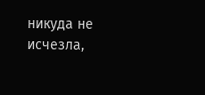никуда не исчезла,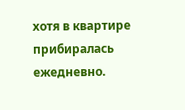хотя в квартире прибиралась ежедневно.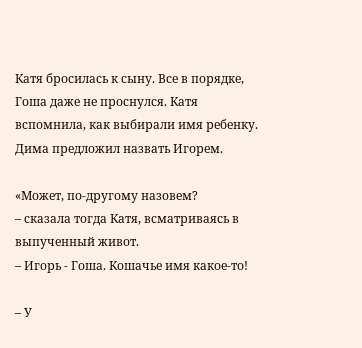Катя бросилась к сыну. Все в порядке, Гоша даже не проснулся. Катя вспомнила, как выбирали имя ребенку. Дима предложил назвать Игорем.

«Может, по-другому назовем?
– сказала тогда Катя, всматриваясь в выпученный живот.
– Игорь - Гоша. Кошачье имя какое-то!

– У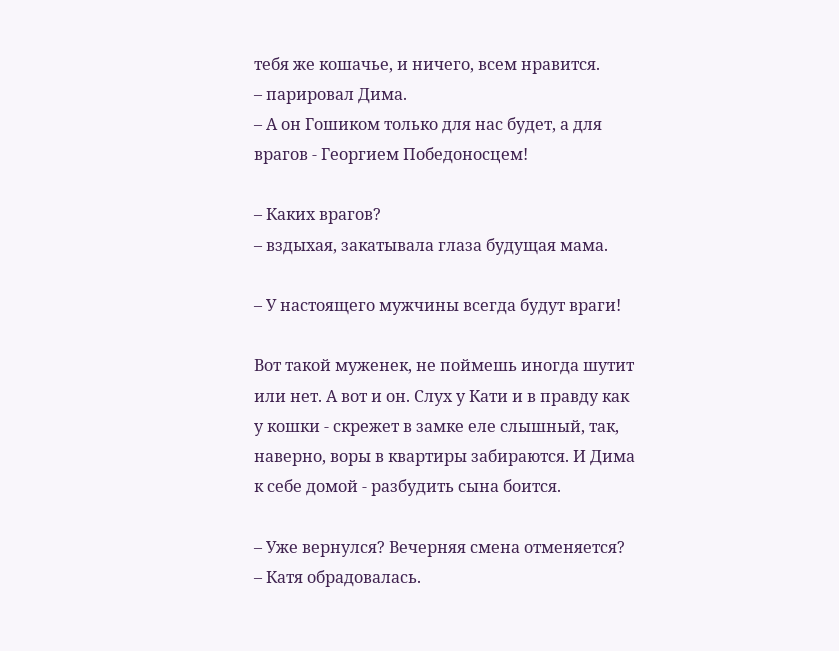тебя же кошачье, и ничего, всем нравится.
– парировал Дима.
– А он Гошиком только для нас будет, а для врагов - Георгием Победоносцем!

– Каких врагов?
– вздыхая, закатывала глаза будущая мама.

– У настоящего мужчины всегда будут враги!

Вот такой муженек, не поймешь иногда шутит или нет. А вот и он. Слух у Кати и в правду как у кошки - скрежет в замке еле слышный, так, наверно, воры в квартиры забираются. И Дима к себе домой - разбудить сына боится.

– Уже вернулся? Вечерняя смена отменяется?
– Катя обрадовалась.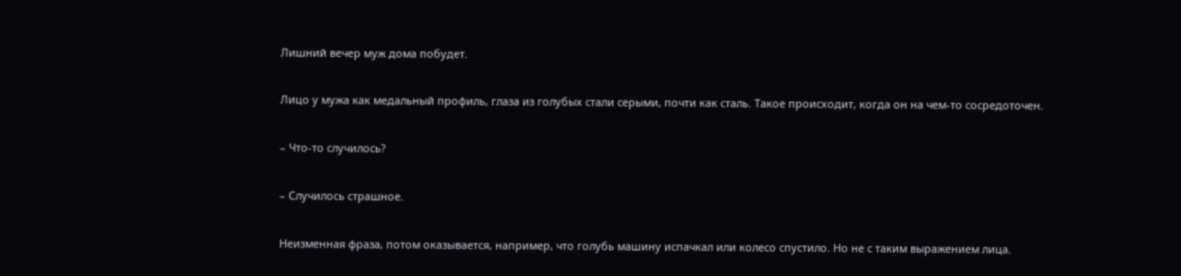Лишний вечер муж дома побудет.

Лицо у мужа как медальный профиль, глаза из голубых стали серыми, почти как сталь. Такое происходит, когда он на чем-то сосредоточен.

– Что-то случилось?

– Случилось страшное.

Неизменная фраза, потом оказывается, например, что голубь машину испачкал или колесо спустило. Но не с таким выражением лица.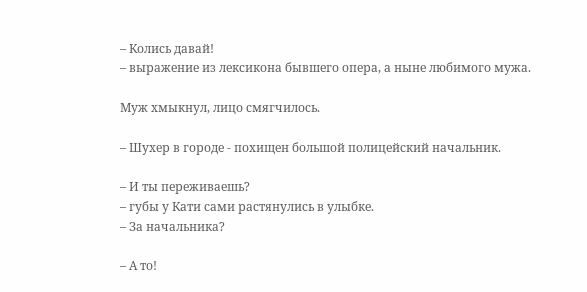– Колись давай!
– выражение из лексикона бывшего опера, а ныне любимого мужа.

Муж хмыкнул, лицо смягчилось.

– Шухер в городе - похищен большой полицейский начальник.

– И ты переживаешь?
– губы у Кати сами растянулись в улыбке.
– За начальника?

– А то!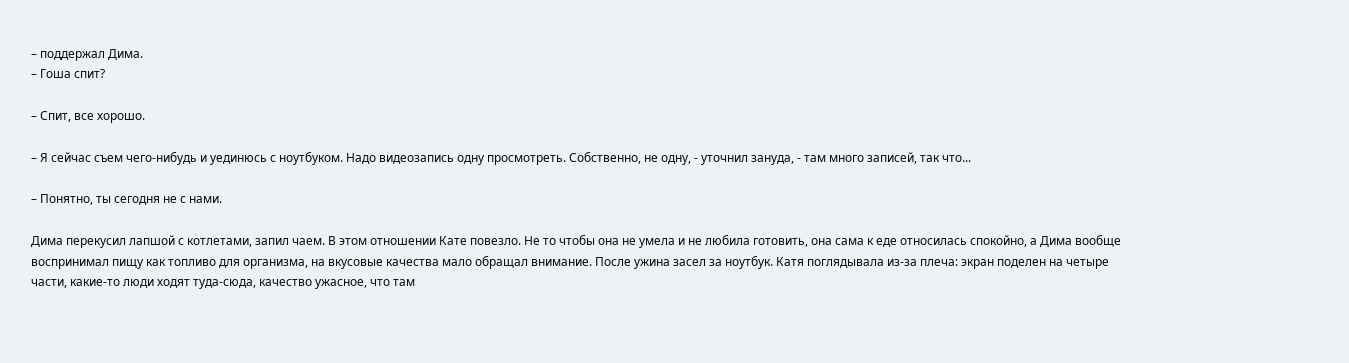– поддержал Дима.
– Гоша спит?

– Спит, все хорошо.

– Я сейчас съем чего-нибудь и уединюсь с ноутбуком. Надо видеозапись одну просмотреть. Собственно, не одну, - уточнил зануда, - там много записей, так что...

– Понятно, ты сегодня не с нами.

Дима перекусил лапшой с котлетами, запил чаем. В этом отношении Кате повезло. Не то чтобы она не умела и не любила готовить, она сама к еде относилась спокойно, а Дима вообще воспринимал пищу как топливо для организма, на вкусовые качества мало обращал внимание. После ужина засел за ноутбук. Катя поглядывала из-за плеча: экран поделен на четыре части, какие-то люди ходят туда-сюда, качество ужасное, что там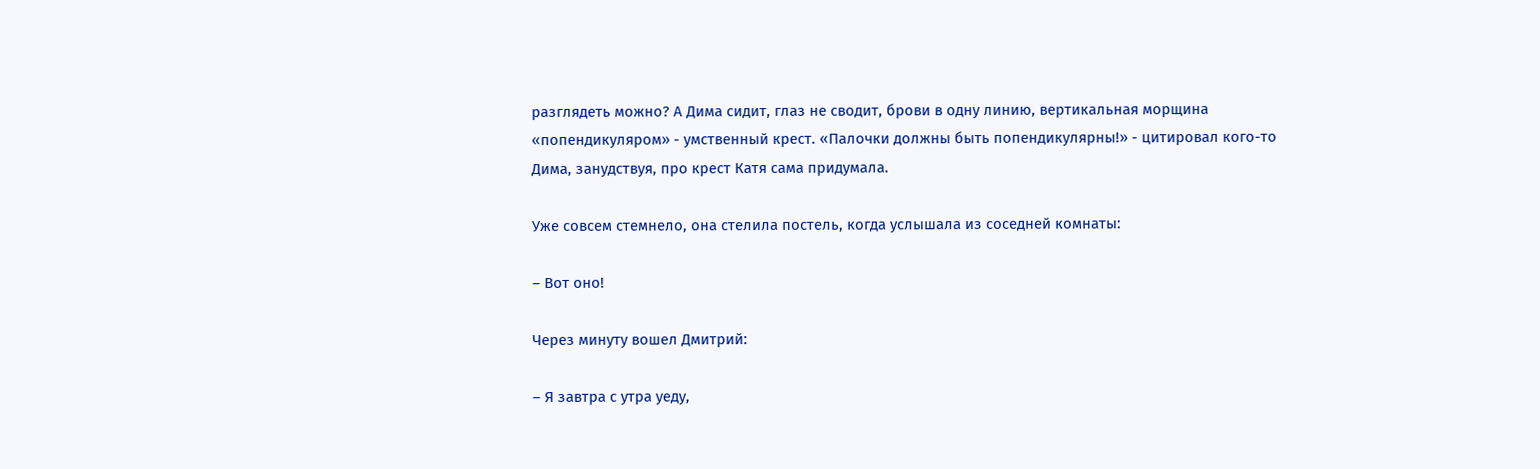разглядеть можно? А Дима сидит, глаз не сводит, брови в одну линию, вертикальная морщина «попендикуляром» - умственный крест. «Палочки должны быть попендикулярны!» - цитировал кого-то Дима, занудствуя, про крест Катя сама придумала.

Уже совсем стемнело, она стелила постель, когда услышала из соседней комнаты:

– Вот оно!

Через минуту вошел Дмитрий:

– Я завтра с утра уеду,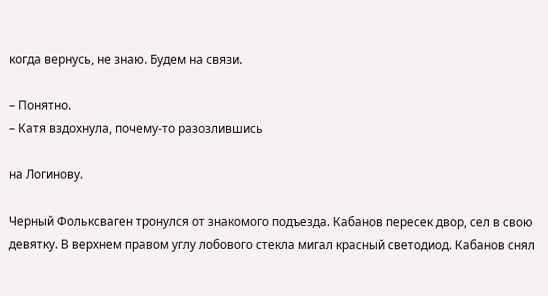когда вернусь, не знаю. Будем на связи.

– Понятно.
– Катя вздохнула, почему-то разозлившись

на Логинову.

Черный Фольксваген тронулся от знакомого подъезда. Кабанов пересек двор, сел в свою девятку. В верхнем правом углу лобового стекла мигал красный светодиод. Кабанов снял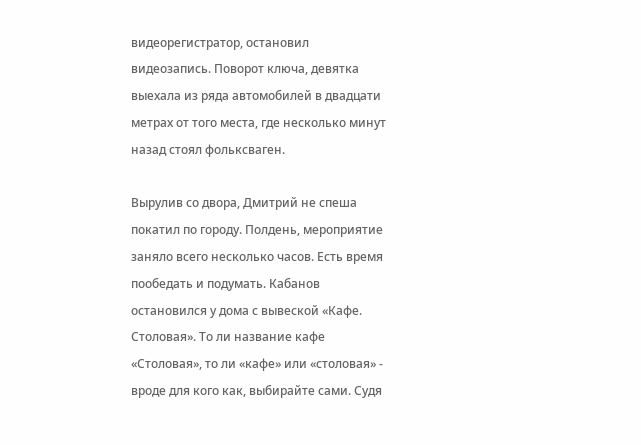видеорегистратор, остановил видеозапись. Поворот ключа, девятка выехала из ряда автомобилей в двадцати метрах от того места, где несколько минут назад стоял фольксваген.

Вырулив со двора, Дмитрий не спеша покатил по городу. Полдень, мероприятие заняло всего несколько часов. Есть время пообедать и подумать. Кабанов остановился у дома с вывеской «Кафе. Столовая». То ли название кафе «Столовая», то ли «кафе» или «столовая» - вроде для кого как, выбирайте сами. Судя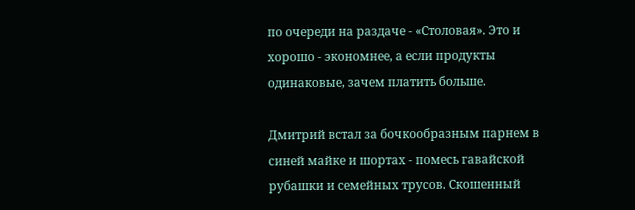по очереди на раздаче - «Столовая». Это и хорошо - экономнее, а если продукты одинаковые, зачем платить больше.

Дмитрий встал за бочкообразным парнем в синей майке и шортах - помесь гавайской рубашки и семейных трусов. Скошенный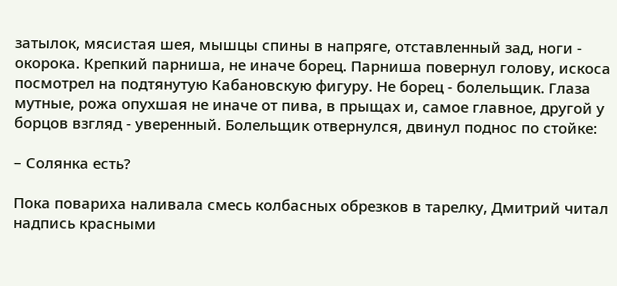затылок, мясистая шея, мышцы спины в напряге, отставленный зад, ноги - окорока. Крепкий парниша, не иначе борец. Парниша повернул голову, искоса посмотрел на подтянутую Кабановскую фигуру. Не борец - болельщик. Глаза мутные, рожа опухшая не иначе от пива, в прыщах и, самое главное, другой у борцов взгляд - уверенный. Болельщик отвернулся, двинул поднос по стойке:

– Солянка есть?

Пока повариха наливала смесь колбасных обрезков в тарелку, Дмитрий читал надпись красными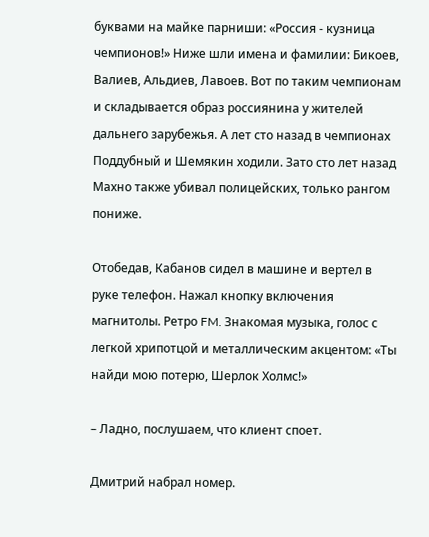буквами на майке парниши: «Россия - кузница чемпионов!» Ниже шли имена и фамилии: Бикоев, Валиев, Альдиев, Лавоев. Вот по таким чемпионам и складывается образ россиянина у жителей дальнего зарубежья. А лет сто назад в чемпионах Поддубный и Шемякин ходили. Зато сто лет назад Махно также убивал полицейских, только рангом пониже.

Отобедав, Кабанов сидел в машине и вертел в руке телефон. Нажал кнопку включения магнитолы. Ретро FM. Знакомая музыка, голос с легкой хрипотцой и металлическим акцентом: «Ты найди мою потерю, Шерлок Холмс!»

– Ладно, послушаем, что клиент споет.

Дмитрий набрал номер.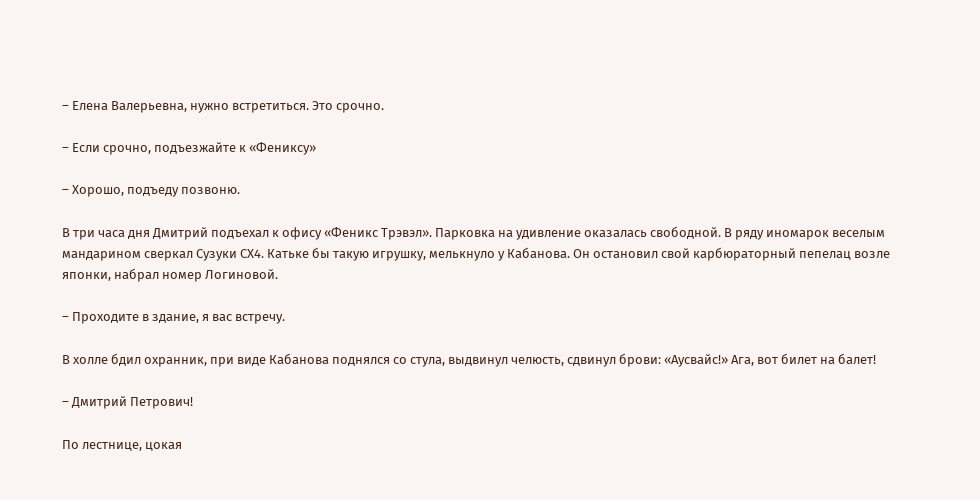– Елена Валерьевна, нужно встретиться. Это срочно.

– Если срочно, подъезжайте к «Фениксу»

– Хорошо, подъеду позвоню.

В три часа дня Дмитрий подъехал к офису «Феникс Трэвэл». Парковка на удивление оказалась свободной. В ряду иномарок веселым мандарином сверкал Сузуки СХ4. Катьке бы такую игрушку, мелькнуло у Кабанова. Он остановил свой карбюраторный пепелац возле японки, набрал номер Логиновой.

– Проходите в здание, я вас встречу.

В холле бдил охранник, при виде Кабанова поднялся со стула, выдвинул челюсть, сдвинул брови: «Аусвайс!» Ага, вот билет на балет!

– Дмитрий Петрович!

По лестнице, цокая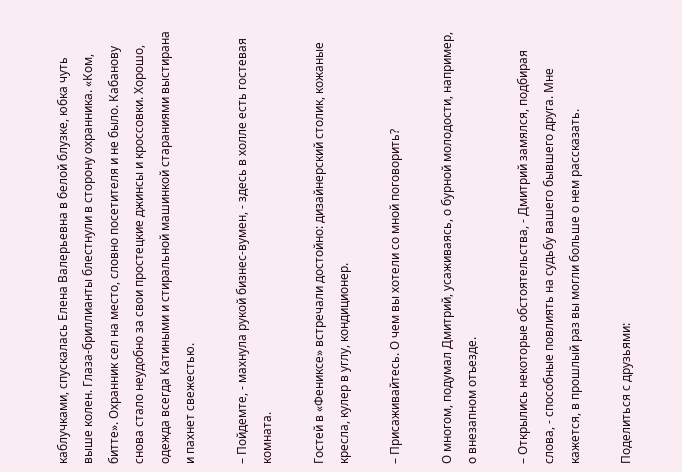каблучками, спускалась Елена Валерьевна в белой блузке, юбка чуть выше колен. Глаза-бриллианты блестнули в сторону охранника. «Ком, битте». Охранник сел на место, словно посетителя и не было. Кабанову снова стало неудобно за свои простецкие джинсы и кроссовки. Хорошо, одежда всегда Катиными и стиральной машинкой стараниями выстирана и пахнет свежестью.

– Пойдемте, - махнула рукой бизнес-вумен, - здесь в холле есть гостевая комната.

Гостей в «Фениксе» встречали достойно: дизайнерский столик, кожаные кресла, кулер в углу, кондиционер.

– Присаживайтесь. О чем вы хотели со мной поговорить?

О многом, подумал Дмитрий, усаживаясь, о бурной молодости, например, о внезапном отъезде.

– Открылись некоторые обстоятельства, - Дмитрий замялся, подбирая слова, - способные повлиять на судьбу вашего бывшего друга. Мне кажется, в прошлый раз вы могли больше о нем рассказать.

Поделиться с друзьями: